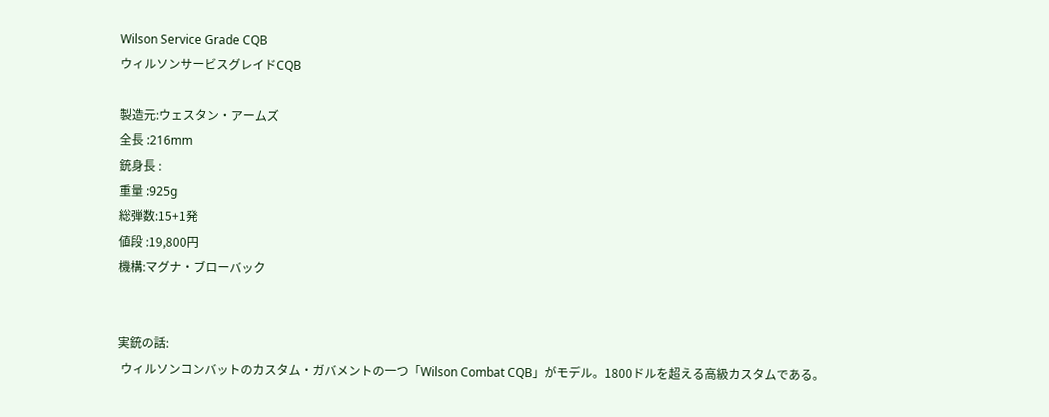Wilson Service Grade CQB
ウィルソンサービスグレイドCQB

製造元:ウェスタン・アームズ
全長 :216mm
銃身長 :
重量 :925g
総弾数:15+1発
値段 :19,800円
機構:マグナ・ブローバック


実銃の話:
 ウィルソンコンバットのカスタム・ガバメントの一つ「Wilson Combat CQB」がモデル。1800ドルを超える高級カスタムである。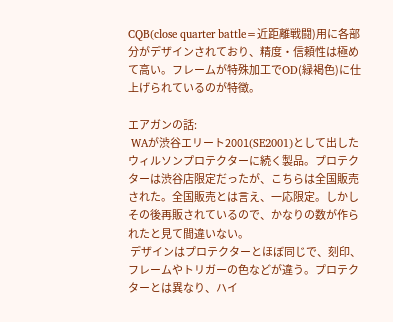CQB(close quarter battle=近距離戦闘)用に各部分がデザインされており、精度・信頼性は極めて高い。フレームが特殊加工でOD(緑褐色)に仕上げられているのが特徴。

エアガンの話:
 WAが渋谷エリート2001(SE2001)として出したウィルソンプロテクターに続く製品。プロテクターは渋谷店限定だったが、こちらは全国販売された。全国販売とは言え、一応限定。しかしその後再販されているので、かなりの数が作られたと見て間違いない。
 デザインはプロテクターとほぼ同じで、刻印、フレームやトリガーの色などが違う。プロテクターとは異なり、ハイ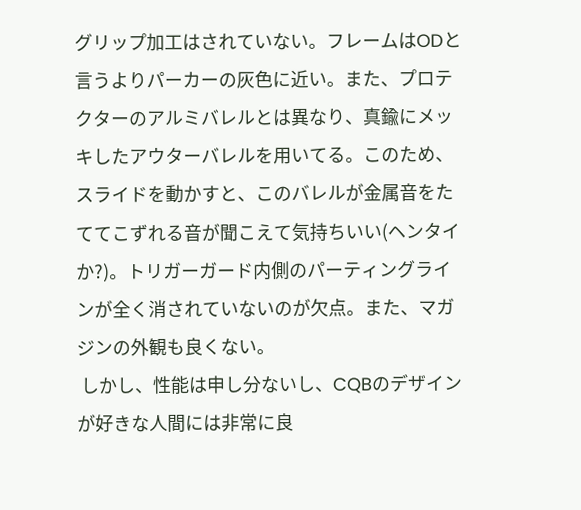グリップ加工はされていない。フレームはODと言うよりパーカーの灰色に近い。また、プロテクターのアルミバレルとは異なり、真鍮にメッキしたアウターバレルを用いてる。このため、スライドを動かすと、このバレルが金属音をたててこずれる音が聞こえて気持ちいい(ヘンタイか?)。トリガーガード内側のパーティングラインが全く消されていないのが欠点。また、マガジンの外観も良くない。
 しかし、性能は申し分ないし、CQBのデザインが好きな人間には非常に良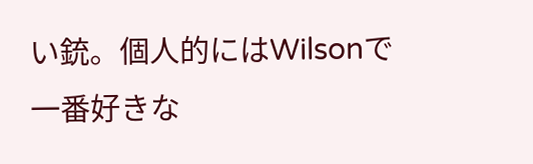い銃。個人的にはWilsonで一番好きな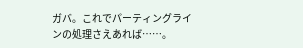ガバ。これでパーティングラインの処理さえあれば……。